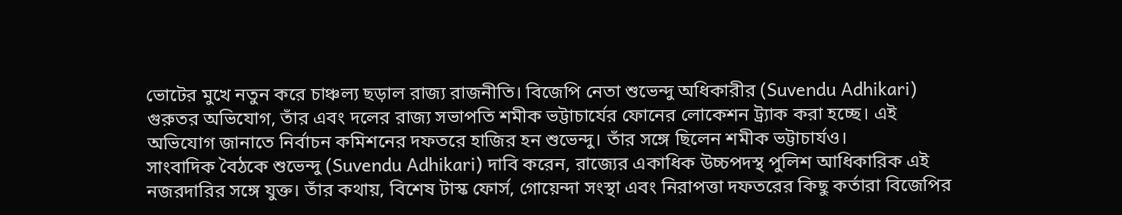ভোটের মুখে নতুন করে চাঞ্চল্য ছড়াল রাজ্য রাজনীতি। বিজেপি নেতা শুভেন্দু অধিকারীর (Suvendu Adhikari) গুরুতর অভিযোগ, তাঁর এবং দলের রাজ্য সভাপতি শমীক ভট্টাচার্যের ফোনের লোকেশন ট্র্যাক করা হচ্ছে। এই অভিযোগ জানাতে নির্বাচন কমিশনের দফতরে হাজির হন শুভেন্দু। তাঁর সঙ্গে ছিলেন শমীক ভট্টাচার্যও।
সাংবাদিক বৈঠকে শুভেন্দু (Suvendu Adhikari) দাবি করেন, রাজ্যের একাধিক উচ্চপদস্থ পুলিশ আধিকারিক এই নজরদারির সঙ্গে যুক্ত। তাঁর কথায়, বিশেষ টাস্ক ফোর্স, গোয়েন্দা সংস্থা এবং নিরাপত্তা দফতরের কিছু কর্তারা বিজেপির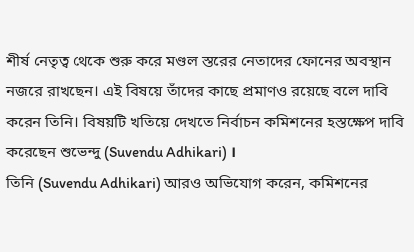শীর্ষ নেতৃত্ব থেকে শুরু করে মণ্ডল স্তরের নেতাদের ফোনের অবস্থান নজরে রাখছেন। এই বিষয়ে তাঁদের কাছে প্রমাণও রয়েছে বলে দাবি করেন তিনি। বিষয়টি খতিয়ে দেখতে নির্বাচন কমিশনের হস্তক্ষেপ দাবি করেছেন শুভেন্দু (Suvendu Adhikari) ।
তিনি (Suvendu Adhikari) আরও অভিযোগ করেন, কমিশনের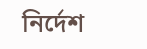নির্দেশ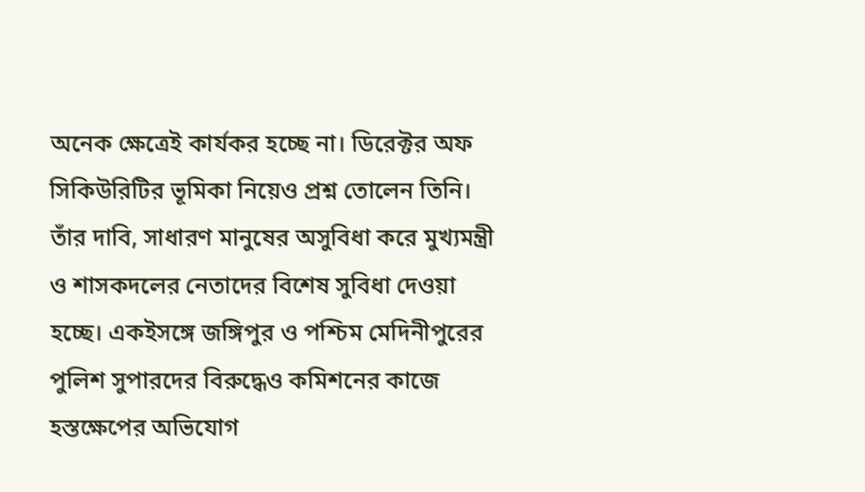অনেক ক্ষেত্রেই কার্যকর হচ্ছে না। ডিরেক্টর অফ সিকিউরিটির ভূমিকা নিয়েও প্রশ্ন তোলেন তিনি। তাঁর দাবি, সাধারণ মানুষের অসুবিধা করে মুখ্যমন্ত্রী ও শাসকদলের নেতাদের বিশেষ সুবিধা দেওয়া হচ্ছে। একইসঙ্গে জঙ্গিপুর ও পশ্চিম মেদিনীপুরের পুলিশ সুপারদের বিরুদ্ধেও কমিশনের কাজে হস্তক্ষেপের অভিযোগ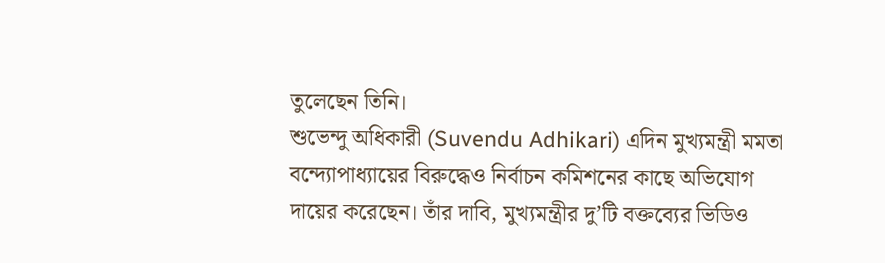তুলেছেন তিনি।
শুভেন্দু অধিকারী (Suvendu Adhikari) এদিন মুখ্যমন্ত্রী মমতা বন্দ্যোপাধ্যায়ের বিরুদ্ধেও নির্বাচন কমিশনের কাছে অভিযোগ দায়ের করেছেন। তাঁর দাবি, মুখ্যমন্ত্রীর দু’টি বক্তব্যের ভিডিও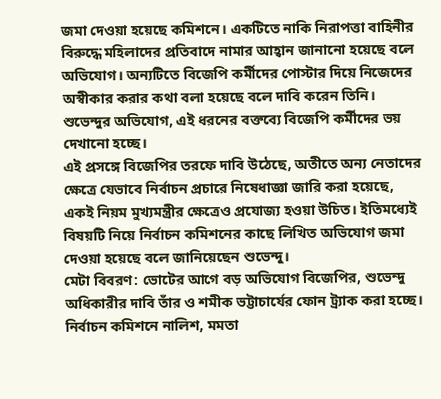জমা দেওয়া হয়েছে কমিশনে। একটিতে নাকি নিরাপত্তা বাহিনীর বিরুদ্ধে মহিলাদের প্রতিবাদে নামার আহ্বান জানানো হয়েছে বলে অভিযোগ। অন্যটিতে বিজেপি কর্মীদের পোস্টার দিয়ে নিজেদের অস্বীকার করার কথা বলা হয়েছে বলে দাবি করেন তিনি। শুভেন্দুর অভিযোগ, এই ধরনের বক্তব্যে বিজেপি কর্মীদের ভয় দেখানো হচ্ছে।
এই প্রসঙ্গে বিজেপির তরফে দাবি উঠেছে, অতীতে অন্য নেতাদের ক্ষেত্রে যেভাবে নির্বাচন প্রচারে নিষেধাজ্ঞা জারি করা হয়েছে, একই নিয়ম মুখ্যমন্ত্রীর ক্ষেত্রেও প্রযোজ্য হওয়া উচিত। ইতিমধ্যেই বিষয়টি নিয়ে নির্বাচন কমিশনের কাছে লিখিত অভিযোগ জমা দেওয়া হয়েছে বলে জানিয়েছেন শুভেন্দু।
মেটা বিবরণ: ভোটের আগে বড় অভিযোগ বিজেপির, শুভেন্দু অধিকারীর দাবি তাঁর ও শমীক ভট্টাচার্যের ফোন ট্র্যাক করা হচ্ছে। নির্বাচন কমিশনে নালিশ, মমতা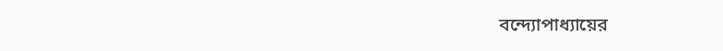বন্দ্যোপাধ্যায়ের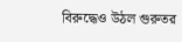বিরুদ্ধেও উঠল গুরুতর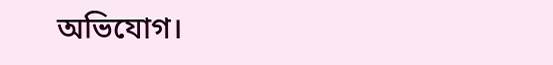অভিযোগ।